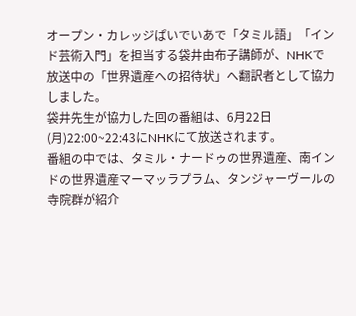オープン・カレッジぱいでいあで「タミル語」「インド芸術入門」を担当する袋井由布子講師が、NHKで放送中の「世界遺産への招待状」へ翻訳者として協力しました。
袋井先生が協力した回の番組は、6月22日(月)22:00~22:43にNHKにて放送されます。
番組の中では、タミル・ナードゥの世界遺産、南インドの世界遺産マーマッラプラム、タンジャーヴールの寺院群が紹介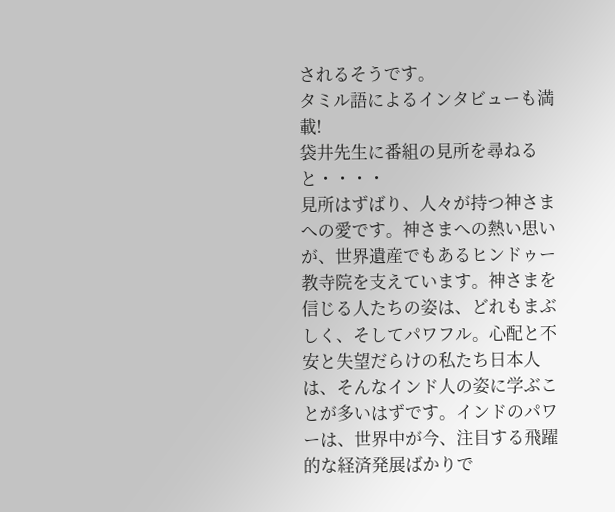されるそうです。
タミル語によるインタビューも満載!
袋井先生に番組の見所を尋ねると・・・・
見所はずばり、人々が持つ神さまへの愛です。神さまへの熱い思いが、世界遺産でもあるヒンドゥー教寺院を支えています。神さまを信じる人たちの姿は、どれもまぶしく、そしてパワフル。心配と不安と失望だらけの私たち日本人は、そんなインド人の姿に学ぶことが多いはずです。インドのパワーは、世界中が今、注目する飛躍的な経済発展ばかりで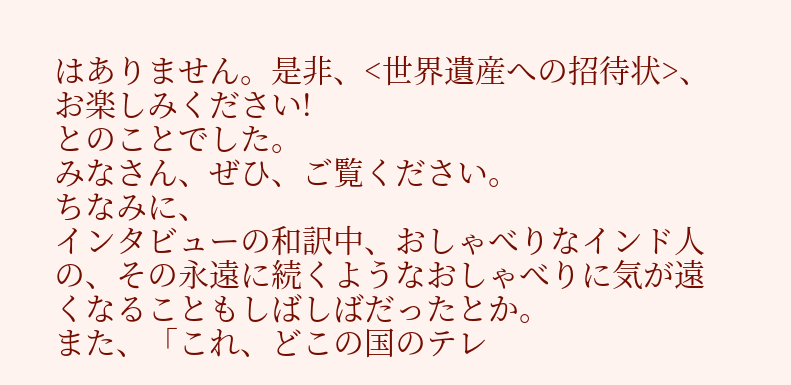はありません。是非、<世界遺産への招待状>、お楽しみください!
とのことでした。
みなさん、ぜひ、ご覧ください。
ちなみに、
インタビューの和訳中、おしゃべりなインド人の、その永遠に続くようなおしゃべりに気が遠くなることもしばしばだったとか。
また、「これ、どこの国のテレ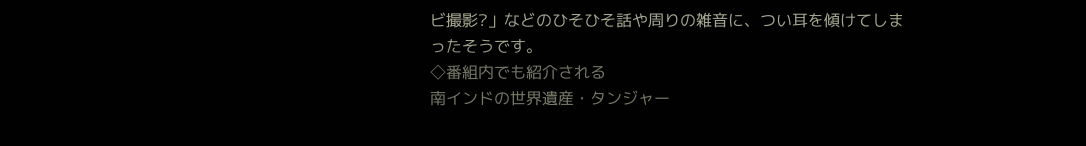ビ撮影?」などのひそひそ話や周りの雑音に、つい耳を傾けてしまったそうです。
◇番組内でも紹介される
南インドの世界遺産・タンジャー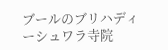ブールのブリハディーシュワラ寺院